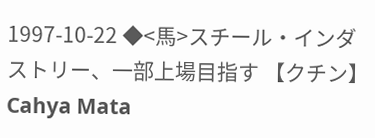1997-10-22 ◆<馬>スチール・インダストリー、一部上場目指す 【クチン】Cahya Mata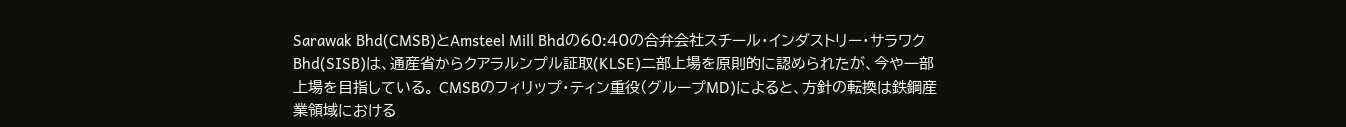Sarawak Bhd(CMSB)とAmsteel Mill Bhdの60:40の合弁会社スチール・インダストリー・サラワクBhd(SISB)は、通産省からクアラルンプル証取(KLSE)二部上場を原則的に認められたが、今や一部上場を目指している。 CMSBのフィリップ・ティン重役(グループMD)によると、方針の転換は鉄鋼産業領域における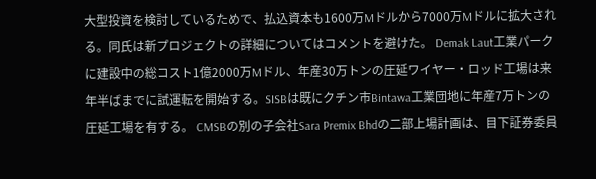大型投資を検討しているためで、払込資本も1600万Mドルから7000万Mドルに拡大される。同氏は新プロジェクトの詳細についてはコメントを避けた。 Demak Laut工業パークに建設中の総コスト1億2000万Mドル、年産30万トンの圧延ワイヤー・ロッド工場は来年半ばまでに試運転を開始する。SISBは既にクチン市Bintawa工業団地に年産7万トンの圧延工場を有する。 CMSBの別の子会社Sara Premix Bhdの二部上場計画は、目下証券委員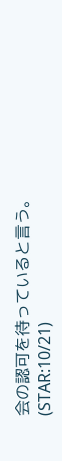会の認可を待っていると言う。(STAR:10/21)